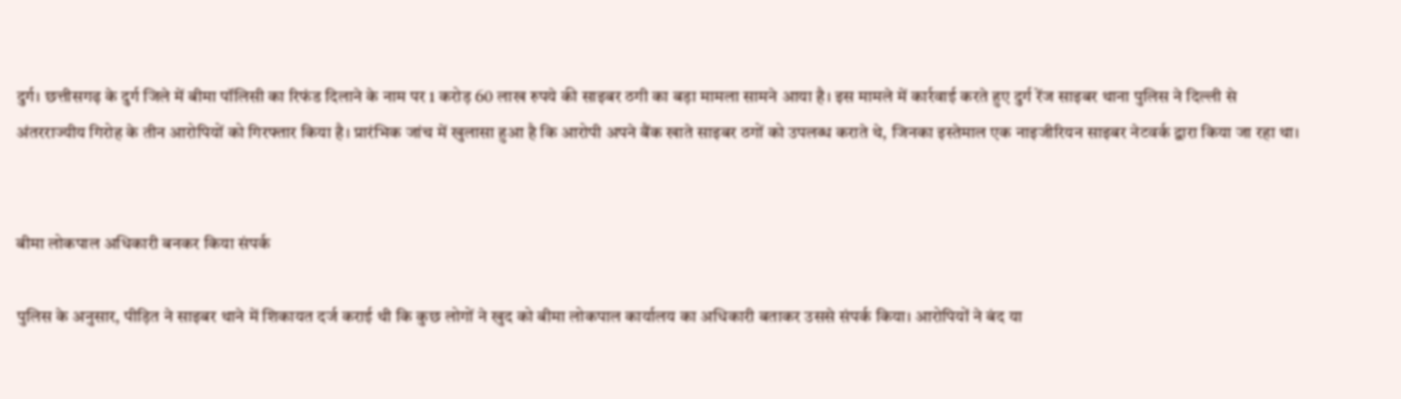दुर्ग। छत्तीसगढ़ के दुर्ग जिले में बीमा पॉलिसी का रिफंड दिलाने के नाम पर 1 करोड़ 60 लाख रुपये की साइबर ठगी का बड़ा मामला सामने आया है। इस मामले में कार्रवाई करते हुए दुर्ग रेंज साइबर थाना पुलिस ने दिल्ली से अंतरराज्यीय गिरोह के तीन आरोपियों को गिरफ्तार किया है। प्रारंभिक जांच में खुलासा हुआ है कि आरोपी अपने बैंक खाते साइबर ठगों को उपलब्ध कराते थे, जिनका इस्तेमाल एक नाइजीरियन साइबर नेटवर्क द्वारा किया जा रहा था।


बीमा लोकपाल अधिकारी बनकर किया संपर्क

पुलिस के अनुसार, पीड़ित ने साइबर थाने में शिकायत दर्ज कराई थी कि कुछ लोगों ने खुद को बीमा लोकपाल कार्यालय का अधिकारी बताकर उससे संपर्क किया। आरोपियों ने बंद या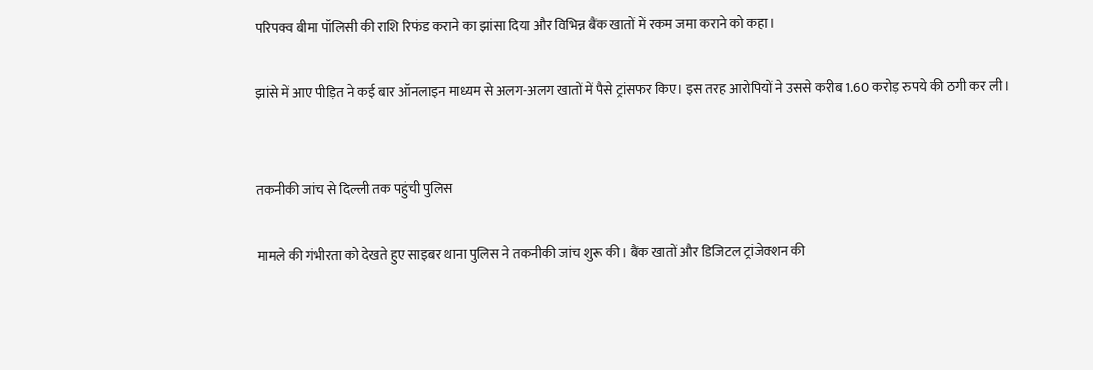परिपक्व बीमा पॉलिसी की राशि रिफंड कराने का झांसा दिया और विभिन्न बैंक खातों में रकम जमा कराने को कहा।

झांसे में आए पीड़ित ने कई बार ऑनलाइन माध्यम से अलग-अलग खातों में पैसे ट्रांसफर किए। इस तरह आरोपियों ने उससे करीब 1.60 करोड़ रुपये की ठगी कर ली।


तकनीकी जांच से दिल्ली तक पहुंची पुलिस

मामले की गंभीरता को देखते हुए साइबर थाना पुलिस ने तकनीकी जांच शुरू की। बैंक खातों और डिजिटल ट्रांजेक्शन की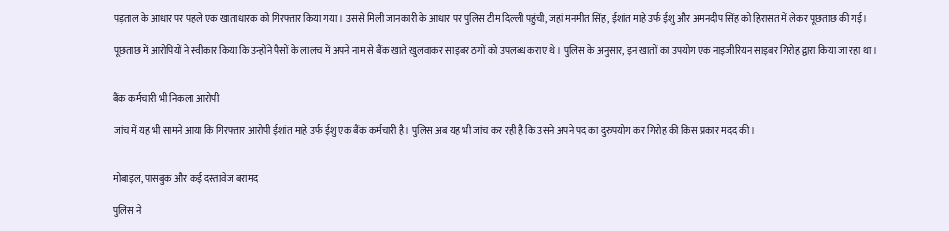पड़ताल के आधार पर पहले एक खाताधारक को गिरफ्तार किया गया। उससे मिली जानकारी के आधार पर पुलिस टीम दिल्ली पहुंची, जहां मनमीत सिंह, ईशांत माहे उर्फ ईशु और अमनदीप सिंह को हिरासत में लेकर पूछताछ की गई।

पूछताछ में आरोपियों ने स्वीकार किया कि उन्होंने पैसों के लालच में अपने नाम से बैंक खाते खुलवाकर साइबर ठगों को उपलब्ध कराए थे। पुलिस के अनुसार, इन खातों का उपयोग एक नाइजीरियन साइबर गिरोह द्वारा किया जा रहा था।


बैंक कर्मचारी भी निकला आरोपी

जांच में यह भी सामने आया कि गिरफ्तार आरोपी ईशांत माहे उर्फ ईशु एक बैंक कर्मचारी है। पुलिस अब यह भी जांच कर रही है कि उसने अपने पद का दुरुपयोग कर गिरोह की किस प्रकार मदद की।


मोबाइल, पासबुक और कई दस्तावेज बरामद

पुलिस ने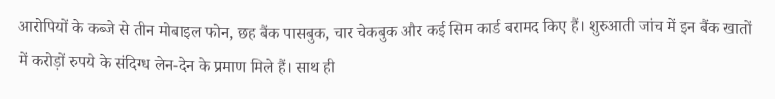आरोपियों के कब्जे से तीन मोबाइल फोन, छह बैंक पासबुक, चार चेकबुक और कई सिम कार्ड बरामद किए हैं। शुरुआती जांच में इन बैंक खातों में करोड़ों रुपये के संदिग्ध लेन-देन के प्रमाण मिले हैं। साथ ही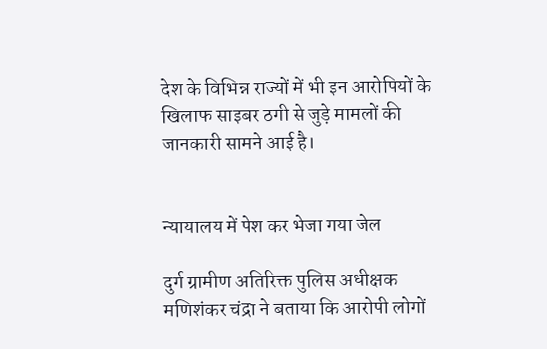देश के विभिन्न राज्यों में भी इन आरोपियों के खिलाफ साइबर ठगी से जुड़े मामलों की जानकारी सामने आई है।


न्यायालय में पेश कर भेजा गया जेल

दुर्ग ग्रामीण अतिरिक्त पुलिस अधीक्षक मणिशंकर चंद्रा ने बताया कि आरोपी लोगों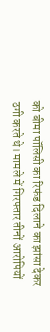को बीमा पॉलिसी का रिफंड दिलाने का झांसा देकर ठगी करते थे। मामले में गिरफ्तार तीनों आरोपियों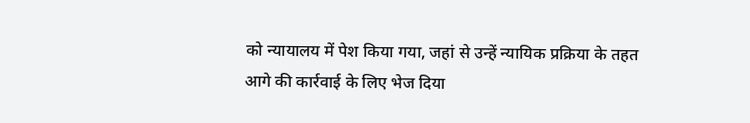को न्यायालय में पेश किया गया, जहां से उन्हें न्यायिक प्रक्रिया के तहत आगे की कार्रवाई के लिए भेज दिया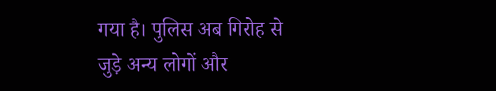गया है। पुलिस अब गिरोह से जुड़े अन्य लोगों और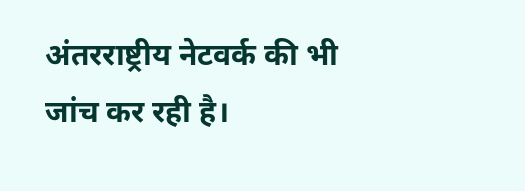अंतरराष्ट्रीय नेटवर्क की भी जांच कर रही है।